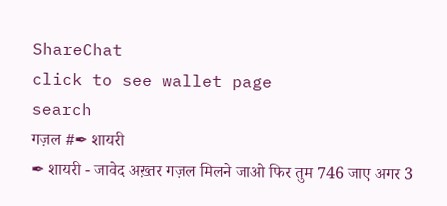ShareChat
click to see wallet page
search
गज़ल #✒ शायरी
✒ शायरी - जावेद अख़्तर गज़ल मिलने जाओ फिर तुम 746 जाए अगर 3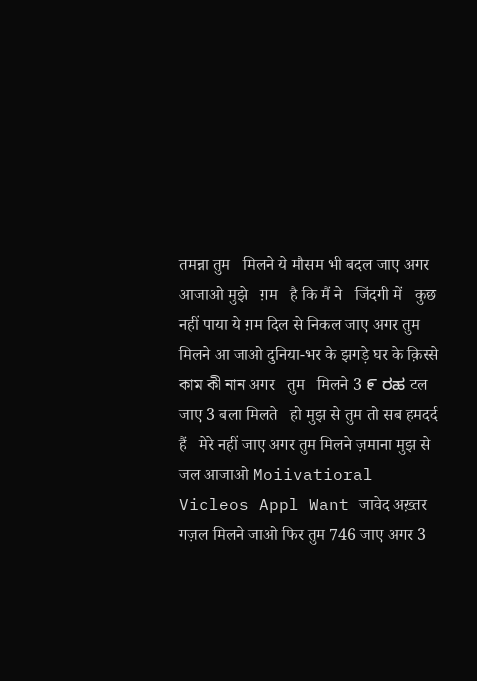तमन्ना तुम   मिलने ये मौसम भी बदल जाए अगर आजाओ मुझे   ग़म   है कि मैं ने   जिंदगी में   कुछ नहीं पाया ये ग़म दिल से निकल जाए अगर तुम मिलने आ जाओ दुनिया-भर के झगड़े घर के क़िस्से কাম কী নান अगर   तुम   मिलने 3 ೯ ರಹ टल जाए 3 बला मिलते   हो मुझ से तुम तो सब हमदर्द हैं   मेरे नहीं जाए अगर तुम मिलने ज़माना मुझ से जल आजाओ Moiivatioral Vicleos Appl Want जावेद अख़्तर गज़ल मिलने जाओ फिर तुम 746 जाए अगर 3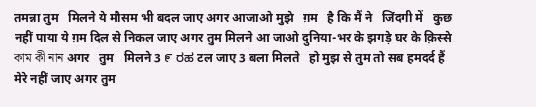तमन्ना तुम   मिलने ये मौसम भी बदल जाए अगर आजाओ मुझे   ग़म   है कि मैं ने   जिंदगी में   कुछ नहीं पाया ये ग़म दिल से निकल जाए अगर तुम मिलने आ जाओ दुनिया-भर के झगड़े घर के क़िस्से কাম কী নান अगर   तुम   मिलने 3 ೯ ರಹ टल जाए 3 बला मिलते   हो मुझ से तुम तो सब हमदर्द हैं   मेरे नहीं जाए अगर तुम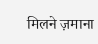मिलने ज़माना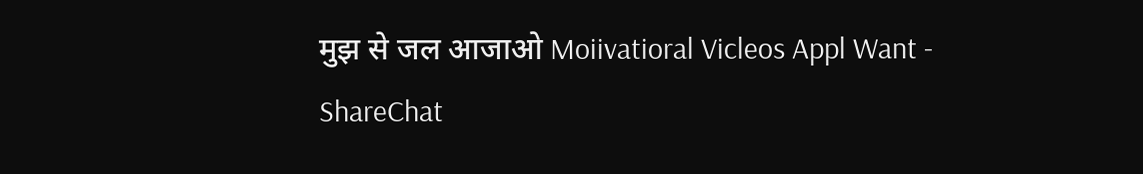मुझ से जल आजाओ Moiivatioral Vicleos Appl Want - ShareChat